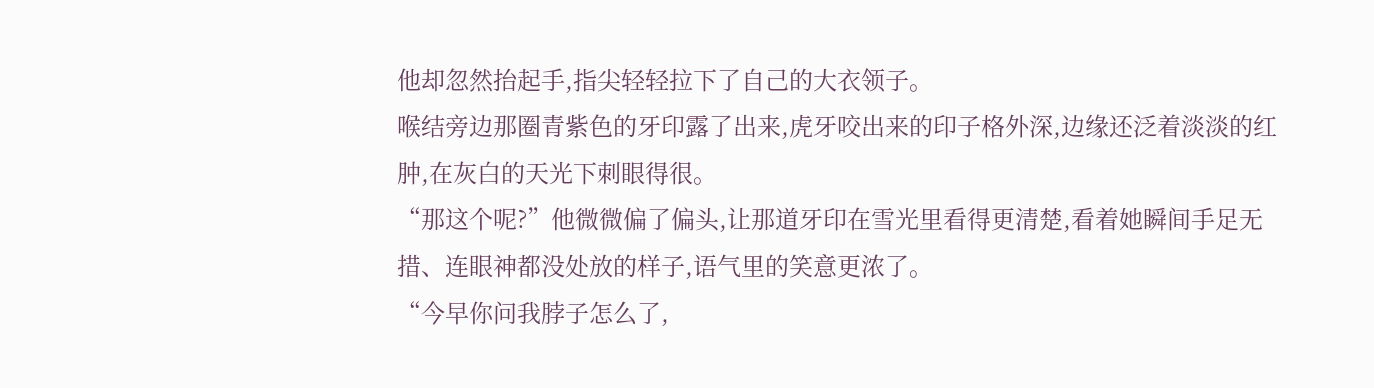他却忽然抬起手,指尖轻轻拉下了自己的大衣领子。
喉结旁边那圈青紫色的牙印露了出来,虎牙咬出来的印子格外深,边缘还泛着淡淡的红肿,在灰白的天光下刺眼得很。
“那这个呢?”他微微偏了偏头,让那道牙印在雪光里看得更清楚,看着她瞬间手足无措、连眼神都没处放的样子,语气里的笑意更浓了。
“今早你问我脖子怎么了,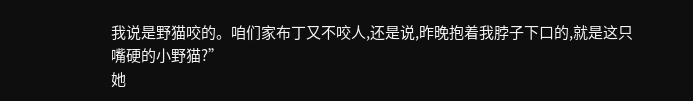我说是野猫咬的。咱们家布丁又不咬人,还是说,昨晚抱着我脖子下口的,就是这只嘴硬的小野猫?”
她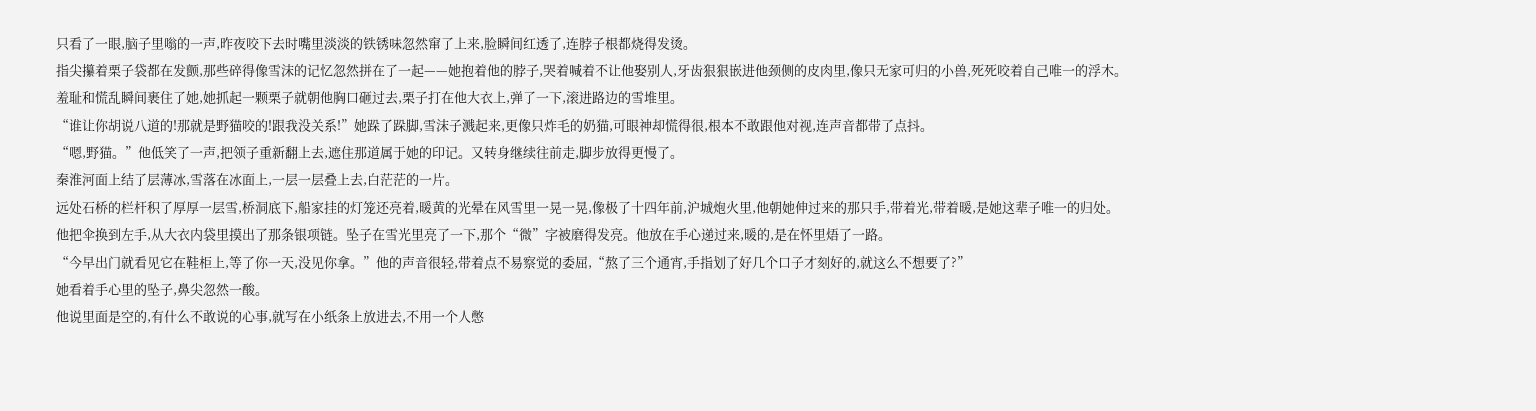只看了一眼,脑子里嗡的一声,昨夜咬下去时嘴里淡淡的铁锈味忽然窜了上来,脸瞬间红透了,连脖子根都烧得发烫。
指尖攥着栗子袋都在发颤,那些碎得像雪沫的记忆忽然拼在了一起——她抱着他的脖子,哭着喊着不让他娶别人,牙齿狠狠嵌进他颈侧的皮肉里,像只无家可归的小兽,死死咬着自己唯一的浮木。
羞耻和慌乱瞬间裹住了她,她抓起一颗栗子就朝他胸口砸过去,栗子打在他大衣上,弹了一下,滚进路边的雪堆里。
“谁让你胡说八道的!那就是野猫咬的!跟我没关系!”她跺了跺脚,雪沫子溅起来,更像只炸毛的奶猫,可眼神却慌得很,根本不敢跟他对视,连声音都带了点抖。
“嗯,野猫。”他低笑了一声,把领子重新翻上去,遮住那道属于她的印记。又转身继续往前走,脚步放得更慢了。
秦淮河面上结了层薄冰,雪落在冰面上,一层一层叠上去,白茫茫的一片。
远处石桥的栏杆积了厚厚一层雪,桥洞底下,船家挂的灯笼还亮着,暖黄的光晕在风雪里一晃一晃,像极了十四年前,沪城炮火里,他朝她伸过来的那只手,带着光,带着暖,是她这辈子唯一的归处。
他把伞换到左手,从大衣内袋里摸出了那条银项链。坠子在雪光里亮了一下,那个“微”字被磨得发亮。他放在手心递过来,暖的,是在怀里焐了一路。
“今早出门就看见它在鞋柜上,等了你一天,没见你拿。”他的声音很轻,带着点不易察觉的委屈,“熬了三个通宵,手指划了好几个口子才刻好的,就这么不想要了?”
她看着手心里的坠子,鼻尖忽然一酸。
他说里面是空的,有什么不敢说的心事,就写在小纸条上放进去,不用一个人憋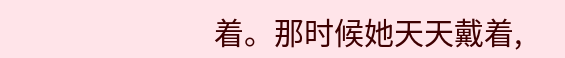着。那时候她天天戴着,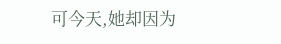可今天,她却因为